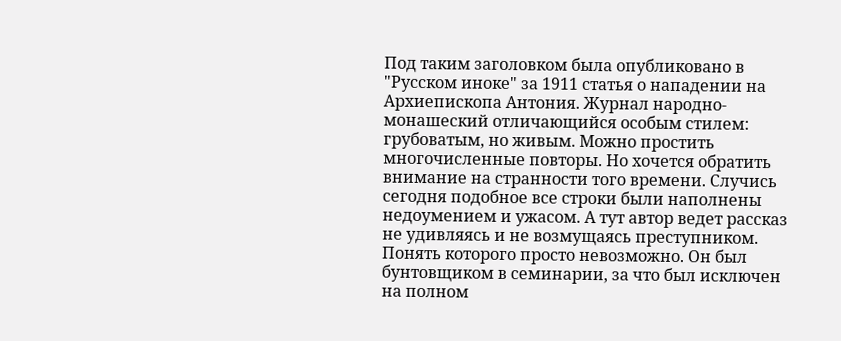Под таким заголовком была опубликовано в "Русском иноке" за 1911 статья о нападении на Архиепископа Антония. Журнал народно-монашеский отличающийся особым стилем: грубоватым, но живым. Можно простить многочисленные повторы. Но хочется обратить внимание на странности того времени. Случись сегодня подобное все строки были наполнены недоумением и ужасом. А тут автор ведет рассказ не удивляясь и не возмущаясь преступником. Понять которого просто невозможно. Он был бунтовщиком в семинарии, за что был исключен на полном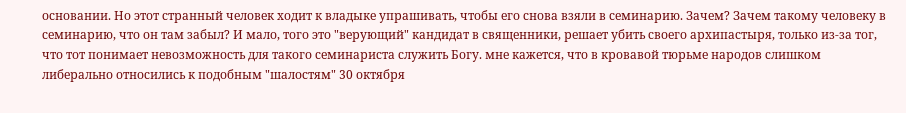основании. Но этот странный человек ходит к владыке упрашивать, чтобы его снова взяли в семинарию. Зачем? Зачем такому человеку в семинарию, что он там забыл? И мало, того это "верующий" кандидат в священники, решает убить своего архипастыря, только из-за тог, что тот понимает невозможность для такого семинариста служить Богу. мне кажется, что в кровавой тюрьме народов слишком либерально относились к подобным "шалостям" 30 октября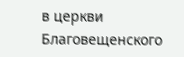в церкви Благовещенского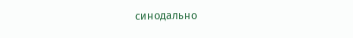синодально